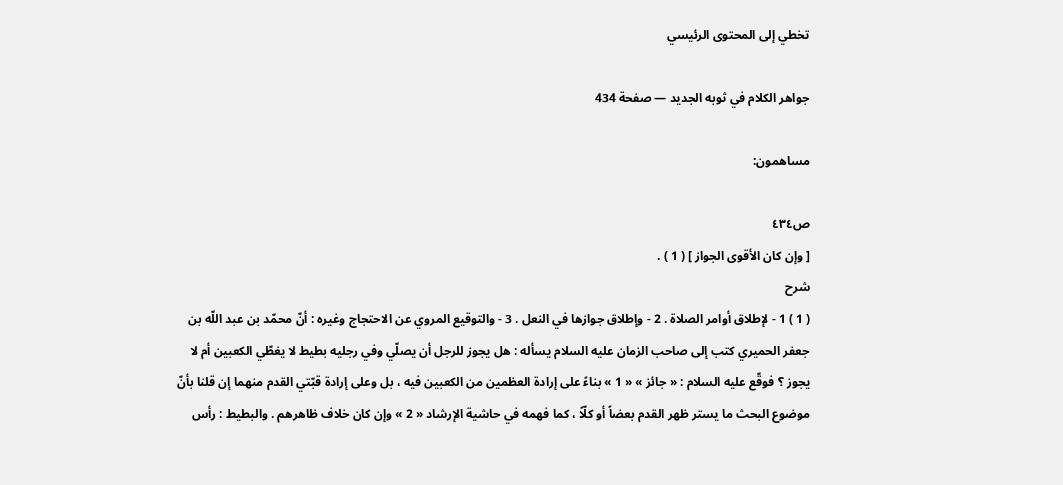تخطي إلى المحتوى الرئيسي

جواهر الكلام في ثوبه الجديد — صفحة 434

مساهمون:

ص٤٣٤
[ وإن كان الأقوى الجواز ] ( 1 ) .
شرح
( 1 ) 1 - لإطلاق أوامر الصلاة . 2 - وإطلاق جوازها في النعل . 3 - والتوقيع المروي عن الاحتجاج وغيره : أنّ محمّد بن عبد اللّه بن جعفر الحميري كتب إلى صاحب الزمان عليه السلام يسأله : هل يجوز للرجل أن يصلّي وفي رجليه بطيط لا يغطّي الكعبين أم لا يجوز ؟ فوقّع عليه السلام : « جائز » « 1 » بناءً على إرادة العظمين من الكعبين فيه ، بل وعلى إرادة قبّتي القدم منهما إن قلنا بأنّ موضوع البحث ما يستر ظهر القدم بعضاً أو كلّاً ، كما فهمه في حاشية الإرشاد « 2 » وإن كان خلاف ظاهرهم . والبطيط : رأس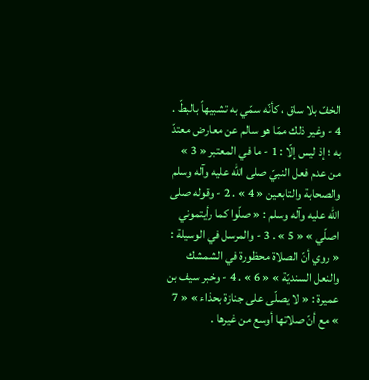الخفّ بلا ساق ، كأنّه سمّي به تشبيهاً بالبطّ . 4 - وغير ذلك ممّا هو سالم عن معارض معتدّ به ؛ إذ ليس إلّا : 1 - ما في المعتبر « 3 » من عدم فعل النبيّ صلى الله عليه وآله وسلم والصحابة والتابعين « 4 » . 2 - وقوله صلى الله عليه وآله وسلم : « صلّوا كما رأيتموني اصلّي » « 5 » . 3 - والمرسل في الوسيلة : « روي أنّ الصلاة محظورة في الشمشك والنعل السنديّة » « 6 » . 4 - وخبر سيف بن عميرة : « لا يصلّى على جنازة بحذاء » « 7 » مع أنّ صلاتها أوسع من غيرها .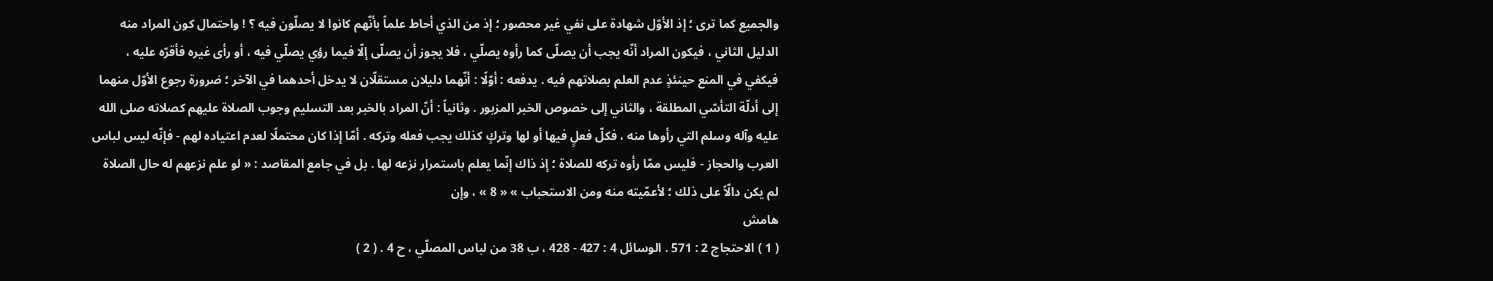والجميع كما ترى ؛ إذ الأوّل شهادة على نفي غير محصور ؛ إذ من الذي أحاط علماً بأنّهم كانوا لا يصلّون فيه ؟ ! واحتمال كون المراد منه الدليل الثاني ، فيكون المراد أنّه يجب أن يصلّى كما رأوه يصلّي ، فلا يجوز أن يصلّى إلّا فيما رؤي يصلّي فيه ، أو رأى غيره فأقرّه عليه ، فيكفي في المنع حينئذٍ عدم العلم بصلاتهم فيه . يدفعه : أوّلًا : أنّهما دليلان مستقلّان لا يدخل أحدهما في الآخر ؛ ضرورة رجوع الأوّل منهما إلى أدلّة التأسّي المطلقة ، والثاني إلى خصوص الخبر المزبور . وثانياً : أنّ المراد بالخبر بعد التسليم وجوب الصلاة عليهم كصلاته صلى الله عليه وآله وسلم التي رأوها منه ، فكلّ فعلٍ فيها أو لها وتركٍ كذلك يجب فعله وتركه . أمّا إذا كان محتملًا لعدم اعتياده لهم - فإنّه ليس لباس العرب والحجاز - فليس ممّا رأوه تركه للصلاة ؛ إذ ذاك إنّما يعلم باستمرار نزعه لها . بل في جامع المقاصد : « لو علم نزعهم له حال الصلاة لم يكن دالّاً على ذلك ؛ لأعمّيته منه ومن الاستحباب » « 8 » ، وإن
هامش
( 1 ) الاحتجاج 2 : 571 . الوسائل 4 : 427 - 428 ، ب 38 من لباس المصلّي ، ح 4 . ( 2 )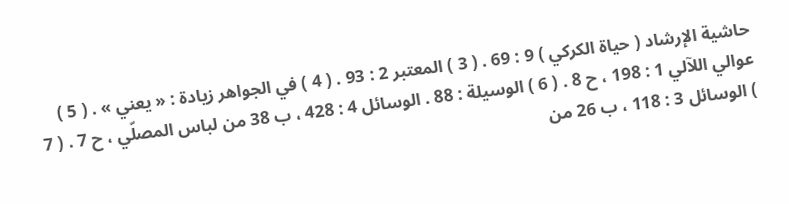حاشية الإرشاد ( حياة الكركي ) 9 : 69 . ( 3 ) المعتبر 2 : 93 . ( 4 ) في الجواهر زيادة : « يعني » . ( 5 ) عوالي اللآلي 1 : 198 ، ح 8 . ( 6 ) الوسيلة : 88 . الوسائل 4 : 428 ، ب 38 من لباس المصلّي ، ح 7 . ( 7 ) الوسائل 3 : 118 ، ب 26 من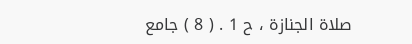صلاة الجنازة ، ح 1 . ( 8 ) جامع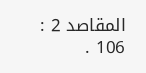المقاصد 2 : 106 .